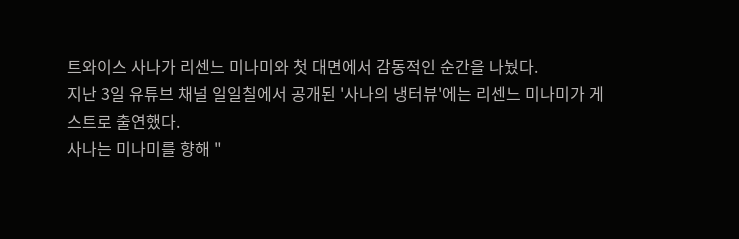트와이스 사나가 리센느 미나미와 첫 대면에서 감동적인 순간을 나눴다.
지난 3일 유튜브 채널 일일칠에서 공개된 '사나의 냉터뷰'에는 리센느 미나미가 게스트로 출연했다.
사나는 미나미를 향해 "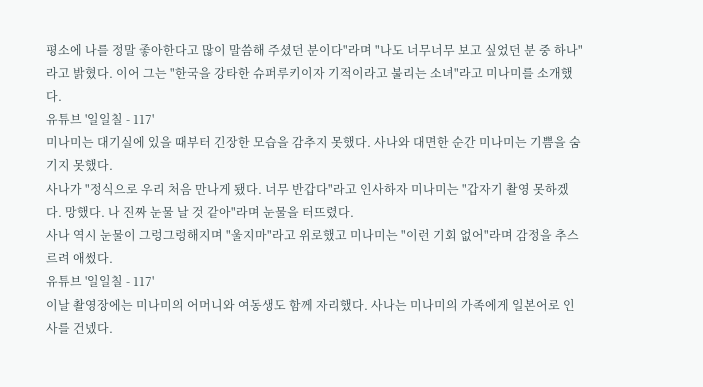평소에 나를 정말 좋아한다고 많이 말씀해 주셨던 분이다"라며 "나도 너무너무 보고 싶었던 분 중 하나"라고 밝혔다. 이어 그는 "한국을 강타한 슈퍼루키이자 기적이라고 불리는 소녀"라고 미나미를 소개했다.
유튜브 '일일칠 - 117'
미나미는 대기실에 있을 때부터 긴장한 모습을 감추지 못했다. 사나와 대면한 순간 미나미는 기쁨을 숨기지 못했다.
사나가 "정식으로 우리 처음 만나게 됐다. 너무 반갑다"라고 인사하자 미나미는 "갑자기 촬영 못하겠다. 망했다. 나 진짜 눈물 날 것 같아"라며 눈물을 터뜨렸다.
사나 역시 눈물이 그렁그렁해지며 "울지마"라고 위로했고 미나미는 "이런 기회 없어"라며 감정을 추스르려 애썼다.
유튜브 '일일칠 - 117'
이날 촬영장에는 미나미의 어머니와 여동생도 함께 자리했다. 사나는 미나미의 가족에게 일본어로 인사를 건넸다.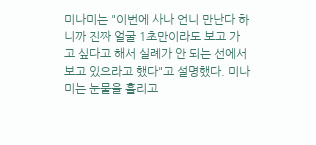미나미는 "이번에 사나 언니 만난다 하니까 진짜 얼굴 1초만이라도 보고 가고 싶다고 해서 실례가 안 되는 선에서 보고 있으라고 했다"고 설명했다. 미나미는 눈물을 흘리고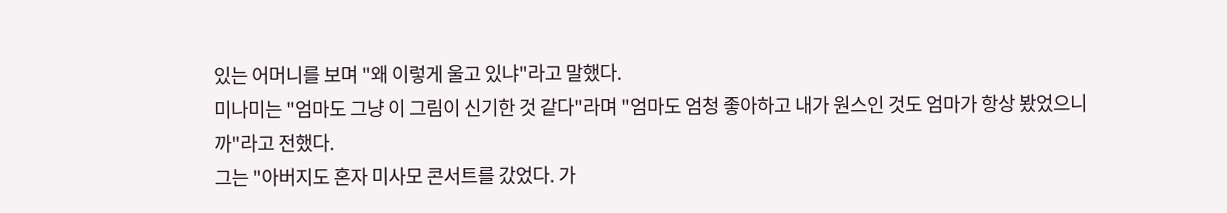있는 어머니를 보며 "왜 이렇게 울고 있냐"라고 말했다.
미나미는 "엄마도 그냥 이 그림이 신기한 것 같다"라며 "엄마도 엄청 좋아하고 내가 원스인 것도 엄마가 항상 봤었으니까"라고 전했다.
그는 "아버지도 혼자 미사모 콘서트를 갔었다. 가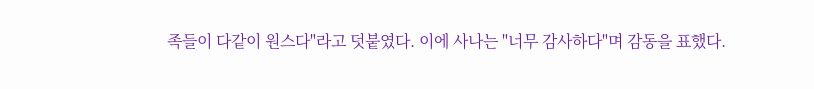족들이 다같이 원스다"라고 덧붙였다. 이에 사나는 "너무 감사하다"며 감동을 표했다.